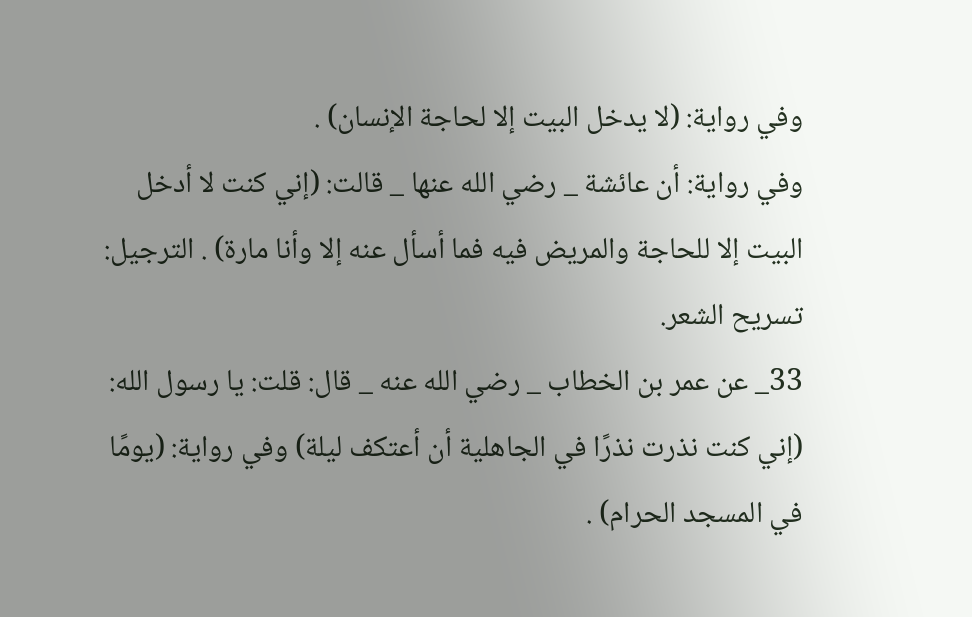وفي رواية: (لا يدخل البيت إلا لحاجة الإنسان) .
وفي رواية: أن عائشة _ رضي الله عنها _ قالت: (إني كنت لا أدخل البيت إلا للحاجة والمريض فيه فما أسأل عنه إلا وأنا مارة) . الترجيل: تسريح الشعر.
33_ عن عمر بن الخطاب _ رضي الله عنه _ قال: قلت: يا رسول الله: (إني كنت نذرت نذرًا في الجاهلية أن أعتكف ليلة) وفي رواية: (يومًا في المسجد الحرام) .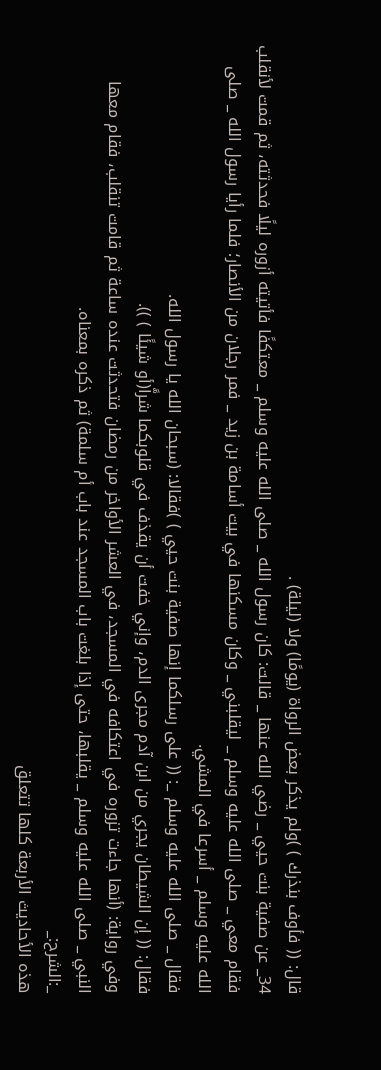قال: (( فأوف بنذرك ) )ولم يذكر بعض الرواة (يومًا) ولا (ليلة) .
34_ عن صفية بنت حيي _ رضي الله عنها _ قالت: كان رسول الله _ صلى الله عليه وسلم _ معتكفًا فأتيته أزوره ليلًا فحدثته، ثم قمت لأنقلب فقام معي _ صلى الله عليه وسلم _ ليقلبني _ وكان مسكنها في بيت أسامة بن زيد _ فمر رجلان من الأنصار؛ فلما رأيا رسول الله _ صلى الله عليه وسلم _ أسرعا في المشي.
فقال _ صلى الله عليه وسلم _: (( على رسلكما إنها صفية بنت حيي ) )فقالا: (سبحان الله يا رسول الله.
فقال: (( إن الشيطان يجري من ابن آدم مجرى الدم، وإني خفت أن يقذف في قلوبكما شراًّ(أو شيئًا ) )).
وفي رواية: (أنها جاءت تزوره في اعتكافه في المسجد، في العشر الأواخر من رمضان فتحدثت عنده ساعة ثم قامت تنقلب، فقام معها النبي _ صلى الله عليه وسلم _ يقلبها، حتى إذا بلغت باب المسجد عند باب أم سلمة) ثم ذكره بمعناه.
_:الشرح:_
هذه الأحاديث الأربعة كلها تتعلق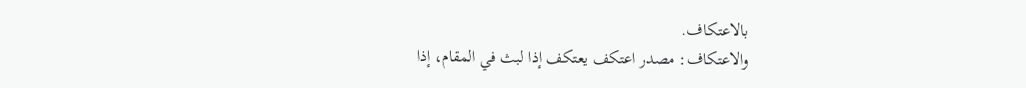بالاعتكاف.
والاعتكاف: مصدر اعتكف يعتكف إذا لبث في المقام، إذا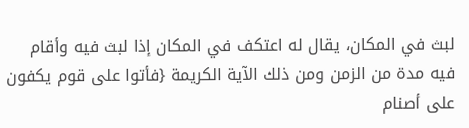لبث في المكان، يقال له اعتكف في المكان إذا لبث فيه وأقام فيه مدة من الزمن ومن ذلك الآية الكريمة {فأتوا على قوم يكفون على أصنام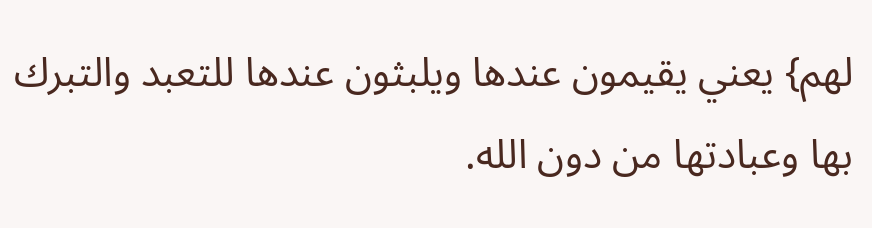لهم} يعني يقيمون عندها ويلبثون عندها للتعبد والتبرك بها وعبادتها من دون الله.